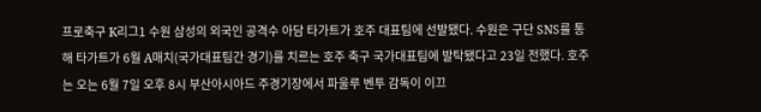프로축구 K리그1 수원 삼성의 외국인 공격수 아담 타가트가 호주 대표팀에 선발됐다. 수원은 구단 SNS를 통해 타가트가 6월 A매치(국가대표팀간 경기)를 치르는 호주 축구 국가대표팀에 발탁됐다고 23일 전했다. 호주는 오는 6월 7일 오후 8시 부산아시아드 주경기장에서 파울루 벤투 감독이 이끄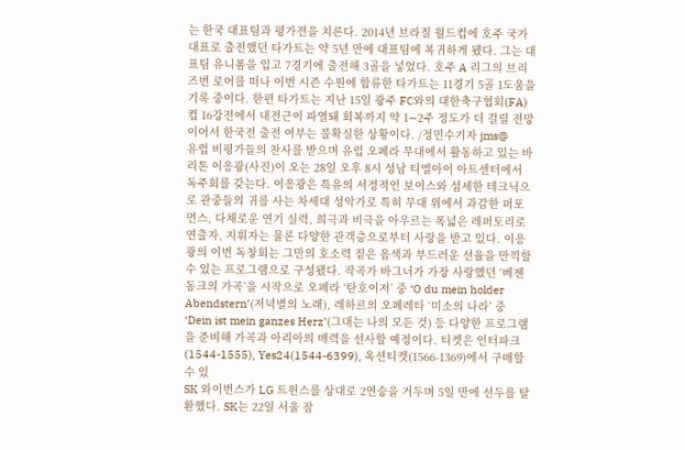는 한국 대표팀과 평가전을 치른다. 2014년 브라질 월드컵에 호주 국가대표로 출전했던 타가트는 약 5년 만에 대표팀에 복귀하게 됐다. 그는 대표팀 유니폼을 입고 7경기에 출전해 3골을 넣었다. 호주 A 리그의 브리즈번 로어를 떠나 이번 시즌 수원에 합류한 타가트는 11경기 5골 1도움을 기록 중이다. 한편 타가트는 지난 15일 광주 FC와의 대한축구협회(FA)컵 16강전에서 내전근이 파열돼 회복까지 약 1∼2주 정도가 더 걸릴 전망이어서 한국전 출전 여부는 불확실한 상황이다. /정민수기자 jms@
유럽 비평가들의 찬사를 받으며 유럽 오페라 무대에서 활동하고 있는 바리톤 이응광(사진)이 오는 28일 오후 8시 성남 티엘아이 아트센터에서 독주회를 갖는다. 이응광은 특유의 서정적인 보이스와 섬세한 테크닉으로 관중들의 귀를 사는 차세대 성악가로 특히 무대 위에서 과감한 퍼포먼스, 다채로운 연기 실력, 희극과 비극을 아우르는 폭넓은 레퍼토리로 연출자, 지휘자는 물론 다양한 관객층으로부터 사랑을 받고 있다. 이응광의 이번 독창회는 그만의 호소력 짙은 음색과 부드러운 선율을 만끽할 수 있는 프로그램으로 구성됐다. 작곡가 바그너가 가장 사랑했던 ‘베젠동크의 가곡’을 시작으로 오페라 ‘탄호이저’ 중 ‘O du mein holder Abendstern’(저녁별의 노래), 레하르의 오페레타 ‘미소의 나라’ 중 ‘Dein ist mein ganzes Herz’(그대는 나의 모든 것) 등 다양한 프로그램을 준비해 가곡과 아리아의 매력을 선사할 예정이다. 티켓은 인터파크(1544-1555), Yes24(1544-6399), 옥션티켓(1566-1369)에서 구매할 수 있
SK 와이번스가 LG 트윈스를 상대로 2연승을 거두며 5일 만에 선두를 탈환했다. SK는 22일 서울 잠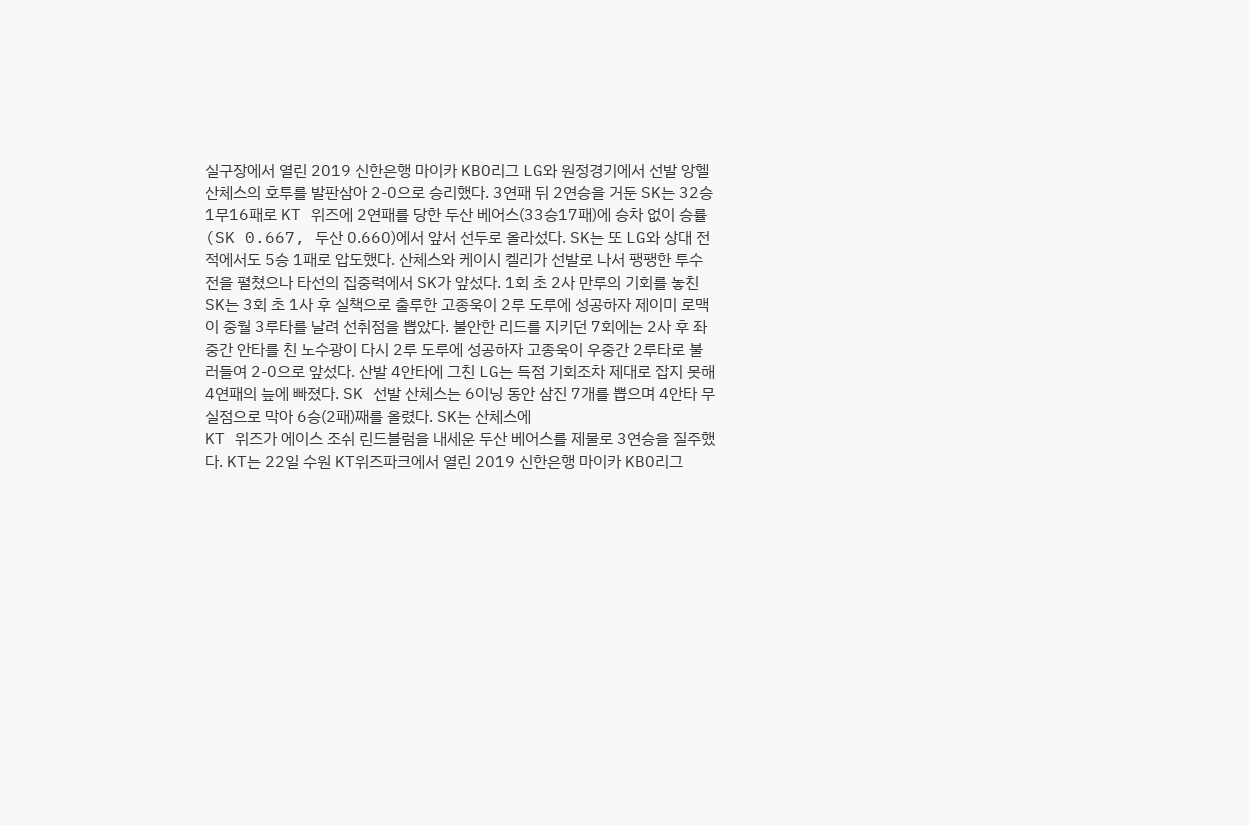실구장에서 열린 2019 신한은행 마이카 KBO리그 LG와 원정경기에서 선발 앙헬 산체스의 호투를 발판삼아 2-0으로 승리했다. 3연패 뒤 2연승을 거둔 SK는 32승1무16패로 KT 위즈에 2연패를 당한 두산 베어스(33승17패)에 승차 없이 승률(SK 0.667, 두산 0.660)에서 앞서 선두로 올라섰다. SK는 또 LG와 상대 전적에서도 5승 1패로 압도했다. 산체스와 케이시 켈리가 선발로 나서 팽팽한 투수전을 펼쳤으나 타선의 집중력에서 SK가 앞섰다. 1회 초 2사 만루의 기회를 놓친 SK는 3회 초 1사 후 실책으로 출루한 고종욱이 2루 도루에 성공하자 제이미 로맥이 중월 3루타를 날려 선취점을 뽑았다. 불안한 리드를 지키던 7회에는 2사 후 좌중간 안타를 친 노수광이 다시 2루 도루에 성공하자 고종욱이 우중간 2루타로 불러들여 2-0으로 앞섰다. 산발 4안타에 그친 LG는 득점 기회조차 제대로 잡지 못해 4연패의 늪에 빠졌다. SK 선발 산체스는 6이닝 동안 삼진 7개를 뽑으며 4안타 무실점으로 막아 6승(2패)째를 올렸다. SK는 산체스에
KT 위즈가 에이스 조쉬 린드블럼을 내세운 두산 베어스를 제물로 3연승을 질주했다. KT는 22일 수원 KT위즈파크에서 열린 2019 신한은행 마이카 KBO리그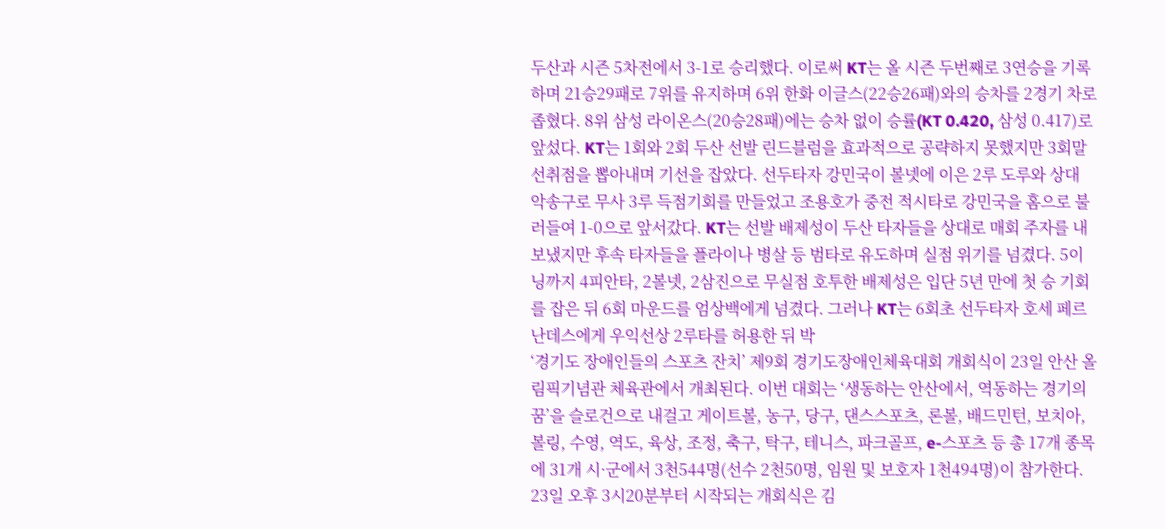두산과 시즌 5차전에서 3-1로 승리했다. 이로써 KT는 올 시즌 두번째로 3연승을 기록하며 21승29패로 7위를 유지하며 6위 한화 이글스(22승26패)와의 승차를 2경기 차로 좁혔다. 8위 삼성 라이온스(20승28패)에는 승차 없이 승률(KT 0.420, 삼성 0.417)로 앞섰다. KT는 1회와 2회 두산 선발 린드블럼을 효과적으로 공략하지 못했지만 3회말 선취점을 뽑아내며 기선을 잡았다. 선두타자 강민국이 볼넷에 이은 2루 도루와 상대 악송구로 무사 3루 득점기회를 만들었고 조용호가 중전 적시타로 강민국을 홈으로 불러들여 1-0으로 앞서갔다. KT는 선발 배제성이 두산 타자들을 상대로 매회 주자를 내보냈지만 후속 타자들을 플라이나 병살 등 범타로 유도하며 실점 위기를 넘겼다. 5이닝까지 4피안타, 2볼넷, 2삼진으로 무실점 호투한 배제성은 입단 5년 만에 첫 승 기회를 잡은 뒤 6회 마운드를 엄상백에게 넘겼다. 그러나 KT는 6회초 선두타자 호세 페르난데스에게 우익선상 2루타를 허용한 뒤 박
‘경기도 장애인들의 스포츠 잔치’ 제9회 경기도장애인체육대회 개회식이 23일 안산 올림픽기념관 체육관에서 개최된다. 이번 대회는 ‘생동하는 안산에서, 역동하는 경기의 꿈’을 슬로건으로 내걸고 게이트볼, 농구, 당구, 댄스스포츠, 론볼, 배드민턴, 보치아, 볼링, 수영, 역도, 육상, 조정, 축구, 탁구, 테니스, 파크골프, e-스포츠 등 총 17개 종목에 31개 시·군에서 3천544명(선수 2천50명, 임원 및 보호자 1천494명)이 참가한다. 23일 오후 3시20분부터 시작되는 개회식은 김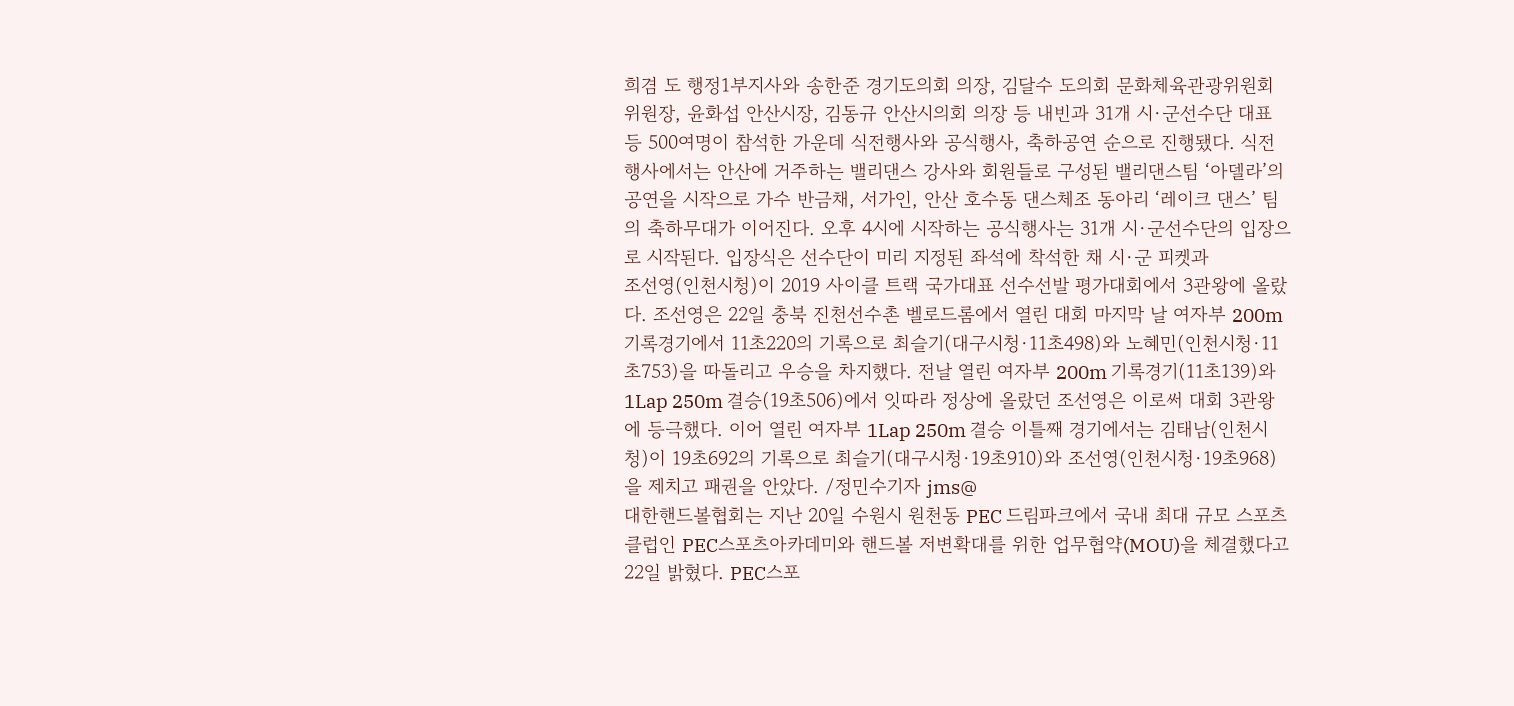희겸 도 행정1부지사와 송한준 경기도의회 의장, 김달수 도의회 문화체육관광위원회 위원장, 윤화섭 안산시장, 김동규 안산시의회 의장 등 내빈과 31개 시·군선수단 대표 등 500여명이 참석한 가운데 식전행사와 공식행사, 축하공연 순으로 진행됐다. 식전행사에서는 안산에 거주하는 밸리댄스 강사와 회원들로 구성된 밸리댄스팀 ‘아델라’의 공연을 시작으로 가수 반금채, 서가인, 안산 호수동 댄스체조 동아리 ‘레이크 댄스’ 팀의 축하무대가 이어진다. 오후 4시에 시작하는 공식행사는 31개 시·군선수단의 입장으로 시작된다. 입장식은 선수단이 미리 지정된 좌석에 착석한 채 시·군 피켓과
조선영(인천시청)이 2019 사이클 트랙 국가대표 선수선발 평가대회에서 3관왕에 올랐다. 조선영은 22일 충북 진천선수촌 벨로드롬에서 열린 대회 마지막 날 여자부 200m 기록경기에서 11초220의 기록으로 최슬기(대구시청·11초498)와 노혜민(인천시청·11초753)을 따돌리고 우승을 차지했다. 전날 열린 여자부 200m 기록경기(11초139)와 1Lap 250m 결승(19초506)에서 잇따라 정상에 올랐던 조선영은 이로써 대회 3관왕에 등극했다. 이어 열린 여자부 1Lap 250m 결승 이틀째 경기에서는 김태남(인천시청)이 19초692의 기록으로 최슬기(대구시청·19초910)와 조선영(인천시청·19초968)을 제치고 패권을 안았다. /정민수기자 jms@
대한핸드볼협회는 지난 20일 수원시 원천동 PEC 드림파크에서 국내 최대 규모 스포츠클럽인 PEC스포츠아카데미와 핸드볼 저변확대를 위한 업무협약(MOU)을 체결했다고 22일 밝혔다. PEC스포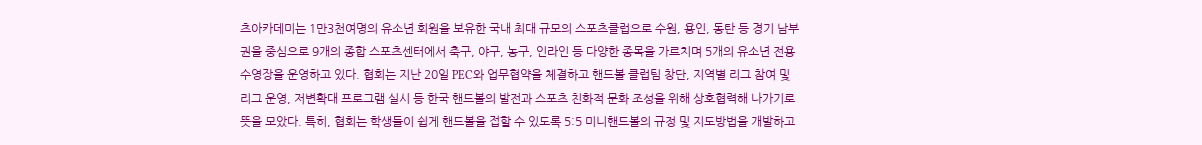츠아카데미는 1만3천여명의 유소년 회원을 보유한 국내 최대 규모의 스포츠클럽으로 수원, 용인, 동탄 등 경기 남부권을 중심으로 9개의 종합 스포츠센터에서 축구, 야구, 농구, 인라인 등 다양한 종목을 가르치며 5개의 유소년 전용 수영장을 운영하고 있다. 협회는 지난 20일 PEC와 업무협약을 체결하고 핸드볼 클럽팀 창단, 지역별 리그 참여 및 리그 운영, 저변확대 프로그램 실시 등 한국 핸드볼의 발전과 스포츠 친화적 문화 조성을 위해 상호협력해 나가기로 뜻을 모았다. 특히, 협회는 학생들이 쉽게 핸드볼을 접할 수 있도록 5:5 미니핸드볼의 규정 및 지도방법을 개발하고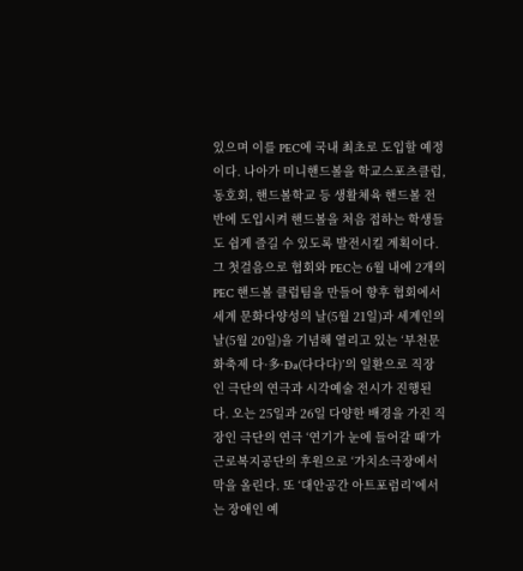있으며 이를 PEC에 국내 최초로 도입할 예정이다. 나아가 미니핸드볼을 학교스포츠클럽, 동호회, 핸드볼학교 등 생활체육 핸드볼 전반에 도입시켜 핸드볼을 처음 접하는 학생들도 쉽게 즐길 수 있도록 발전시킬 계획이다. 그 첫걸음으로 협회와 PEC는 6월 내에 2개의 PEC 핸드볼 클럽팀을 만들어 향후 협회에서
세계 문화다양성의 날(5월 21일)과 세계인의 날(5월 20일)을 기념해 열리고 있는 ‘부천문화축제 다·多·Ða(다다다)’의 일환으로 직장인 극단의 연극과 시각예술 전시가 진행된다. 오는 25일과 26일 다양한 배경을 가진 직장인 극단의 연극 ‘연기가 눈에 들어갈 때’가 근로복지공단의 후원으로 ‘가치소극장에서 막을 올린다. 또 ‘대안공간 아트포럼리’에서는 장애인 예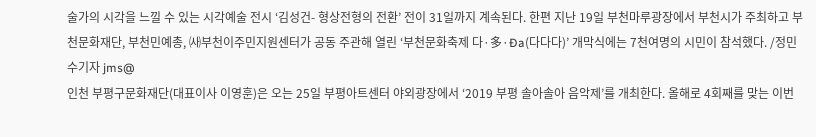술가의 시각을 느낄 수 있는 시각예술 전시 ‘김성건- 형상전형의 전환’ 전이 31일까지 계속된다. 한편 지난 19일 부천마루광장에서 부천시가 주최하고 부천문화재단, 부천민예총, ㈔부천이주민지원센터가 공동 주관해 열린 ‘부천문화축제 다·多·Ða(다다다)’ 개막식에는 7천여명의 시민이 참석했다. /정민수기자 jms@
인천 부평구문화재단(대표이사 이영훈)은 오는 25일 부평아트센터 야외광장에서 ‘2019 부평 솔아솔아 음악제’를 개최한다. 올해로 4회째를 맞는 이번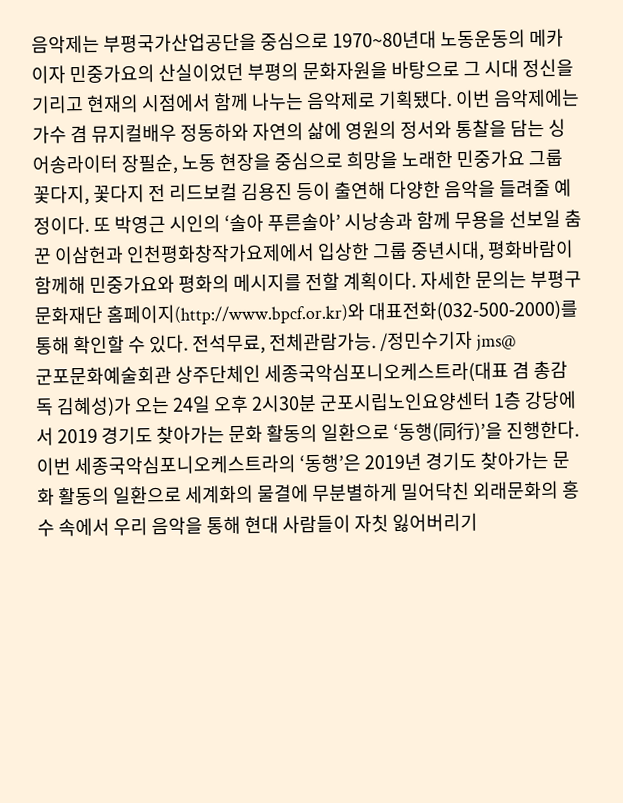음악제는 부평국가산업공단을 중심으로 1970~80년대 노동운동의 메카이자 민중가요의 산실이었던 부평의 문화자원을 바탕으로 그 시대 정신을 기리고 현재의 시점에서 함께 나누는 음악제로 기획됐다. 이번 음악제에는 가수 겸 뮤지컬배우 정동하와 자연의 삶에 영원의 정서와 통찰을 담는 싱어송라이터 장필순, 노동 현장을 중심으로 희망을 노래한 민중가요 그룹 꽃다지, 꽃다지 전 리드보컬 김용진 등이 출연해 다양한 음악을 들려줄 예정이다. 또 박영근 시인의 ‘솔아 푸른솔아’ 시낭송과 함께 무용을 선보일 춤꾼 이삼헌과 인천평화창작가요제에서 입상한 그룹 중년시대, 평화바람이 함께해 민중가요와 평화의 메시지를 전할 계획이다. 자세한 문의는 부평구문화재단 홈페이지(http://www.bpcf.or.kr)와 대표전화(032-500-2000)를 통해 확인할 수 있다. 전석무료, 전체관람가능. /정민수기자 jms@
군포문화예술회관 상주단체인 세종국악심포니오케스트라(대표 겸 총감독 김혜성)가 오는 24일 오후 2시30분 군포시립노인요양센터 1층 강당에서 2019 경기도 찾아가는 문화 활동의 일환으로 ‘동행(同行)’을 진행한다. 이번 세종국악심포니오케스트라의 ‘동행’은 2019년 경기도 찾아가는 문화 활동의 일환으로 세계화의 물결에 무분별하게 밀어닥친 외래문화의 홍수 속에서 우리 음악을 통해 현대 사람들이 자칫 잃어버리기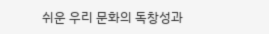쉬운 우리 문화의 독창성과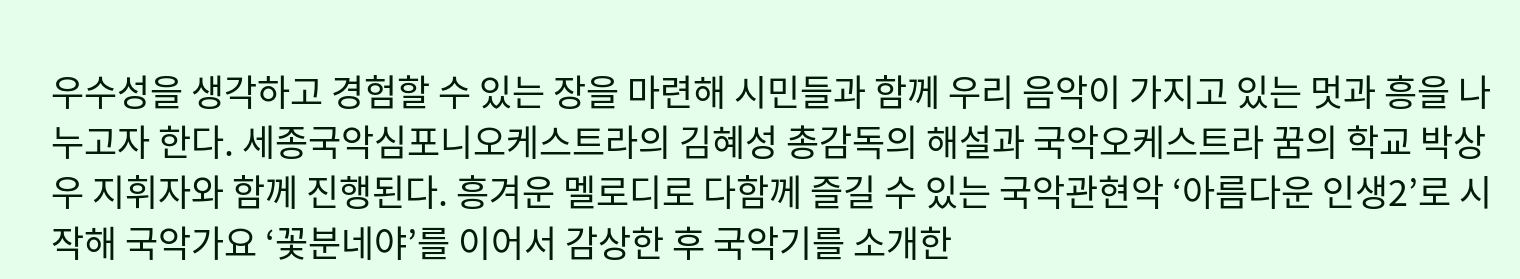우수성을 생각하고 경험할 수 있는 장을 마련해 시민들과 함께 우리 음악이 가지고 있는 멋과 흥을 나누고자 한다. 세종국악심포니오케스트라의 김혜성 총감독의 해설과 국악오케스트라 꿈의 학교 박상우 지휘자와 함께 진행된다. 흥겨운 멜로디로 다함께 즐길 수 있는 국악관현악 ‘아름다운 인생2’로 시작해 국악가요 ‘꽃분네야’를 이어서 감상한 후 국악기를 소개한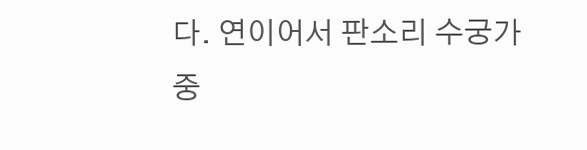다. 연이어서 판소리 수궁가 중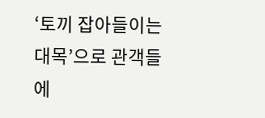‘토끼 잡아들이는 대목’으로 관객들에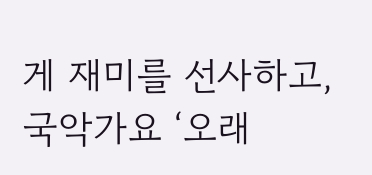게 재미를 선사하고, 국악가요 ‘오래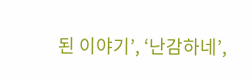된 이야기’, ‘난감하네’,